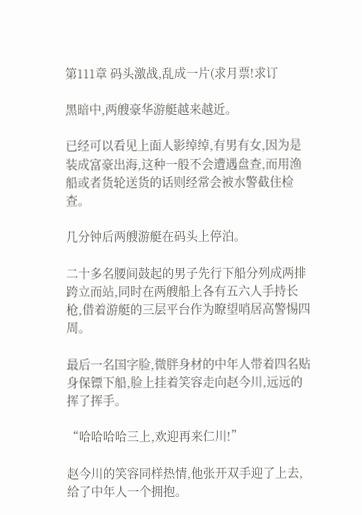第111章 码头激战,乱成一片(求月票!求订

黑暗中,两艘豪华游艇越来越近。

已经可以看见上面人影绰绰,有男有女,因为是装成富豪出海,这种一般不会遭遇盘查,而用渔船或者货轮送货的话则经常会被水警截住检查。

几分钟后两艘游艇在码头上停泊。

二十多名腰间鼓起的男子先行下船分列成两排跨立而站,同时在两艘船上各有五六人手持长枪,借着游艇的三层平台作为瞭望哨居高警惕四周。

最后一名国字脸,微胖身材的中年人带着四名贴身保镖下船,脸上挂着笑容走向赵今川,远远的挥了挥手。

“哈哈哈哈三上,欢迎再来仁川!”

赵今川的笑容同样热情,他张开双手迎了上去,给了中年人一个拥抱。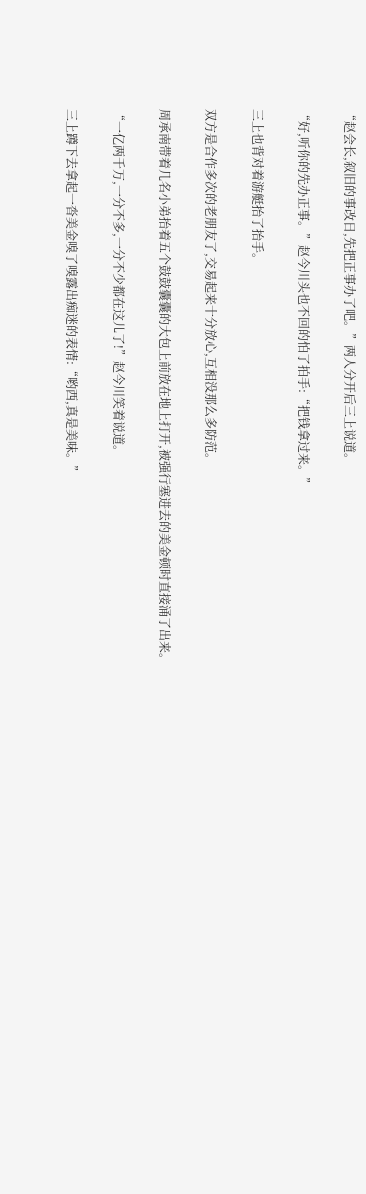“赵会长,叙旧的事改日,先把正事办了吧。”两人分开后三上说道。

“好,听你的先办正事。”赵今川头也不回的怕了拍手:“把钱拿过来。”

三上也背对着游艇抬了抬手。

双方是合作多次的老朋友了,交易起来十分放心,互相没那么多防范。

周承南带着几名小弟抬着五个鼓鼓囊囊的大包上前放在地上打开,被强行塞进去的美金顿时直接涌了出来。

“一亿两千万,一分不多,一分不少都在这儿了!”赵今川笑着说道。

三上蹲下去拿起一沓美金嗅了嗅露出痴迷的表情:“哟西,真是美味。”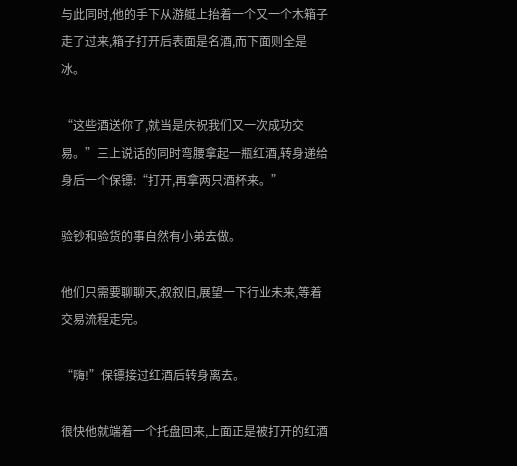与此同时,他的手下从游艇上抬着一个又一个木箱子走了过来,箱子打开后表面是名酒,而下面则全是冰。

“这些酒送你了,就当是庆祝我们又一次成功交易。”三上说话的同时弯腰拿起一瓶红酒,转身递给身后一个保镖:“打开,再拿两只酒杯来。”

验钞和验货的事自然有小弟去做。

他们只需要聊聊天,叙叙旧,展望一下行业未来,等着交易流程走完。

“嗨!”保镖接过红酒后转身离去。

很快他就端着一个托盘回来,上面正是被打开的红酒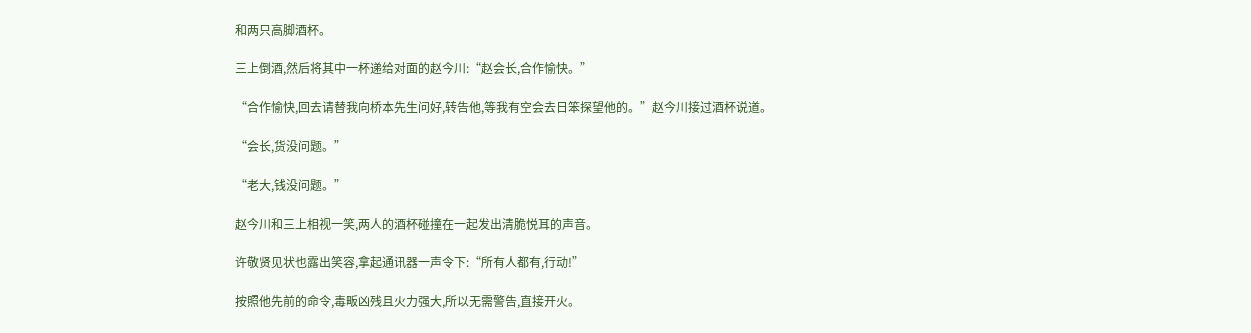和两只高脚酒杯。

三上倒酒,然后将其中一杯递给对面的赵今川:“赵会长,合作愉快。”

“合作愉快,回去请替我向桥本先生问好,转告他,等我有空会去日笨探望他的。”赵今川接过酒杯说道。

“会长,货没问题。”

“老大,钱没问题。”

赵今川和三上相视一笑,两人的酒杯碰撞在一起发出清脆悦耳的声音。

许敬贤见状也露出笑容,拿起通讯器一声令下:“所有人都有,行动!”

按照他先前的命令,毒畈凶残且火力强大,所以无需警告,直接开火。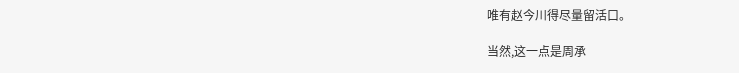唯有赵今川得尽量留活口。

当然,这一点是周承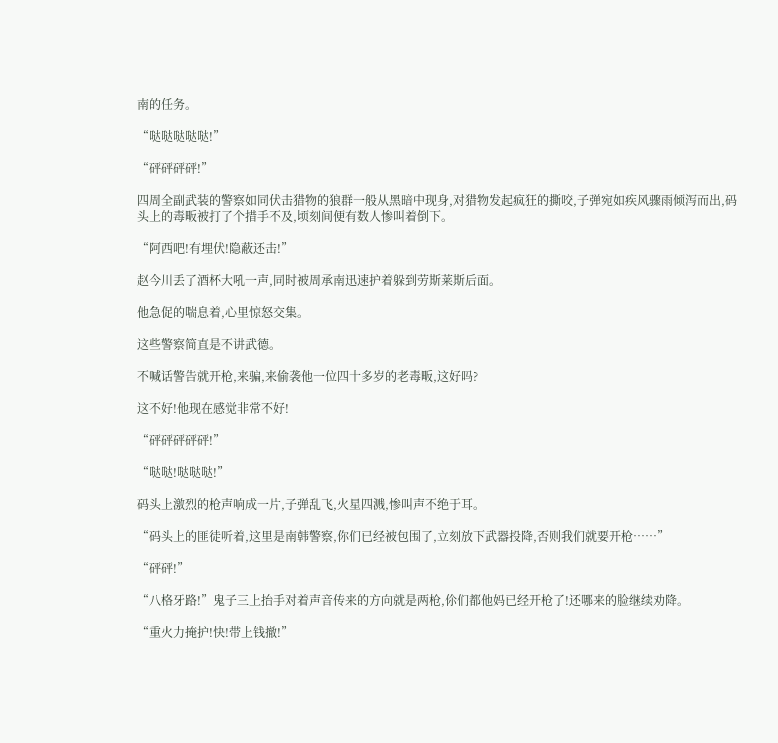南的任务。

“哒哒哒哒哒!”

“砰砰砰砰!”

四周全副武装的警察如同伏击猎物的狼群一般从黑暗中现身,对猎物发起疯狂的撕咬,子弹宛如疾风骤雨倾泻而出,码头上的毒畈被打了个措手不及,顷刻间便有数人惨叫着倒下。

“阿西吧!有埋伏!隐蔽还击!”

赵今川丢了酒杯大吼一声,同时被周承南迅速护着躲到劳斯莱斯后面。

他急促的喘息着,心里惊怒交集。

这些警察简直是不讲武德。

不喊话警告就开枪,来骗,来偷袭他一位四十多岁的老毒畈,这好吗?

这不好!他现在感觉非常不好!

“砰砰砰砰砰!”

“哒哒!哒哒哒!”

码头上激烈的枪声响成一片,子弹乱飞,火星四溅,惨叫声不绝于耳。

“码头上的匪徒听着,这里是南韩警察,你们已经被包围了,立刻放下武器投降,否则我们就要开枪……”

“砰砰!”

“八格牙路!”鬼子三上抬手对着声音传来的方向就是两枪,伱们都他妈已经开枪了!还哪来的脸继续劝降。

“重火力掩护!快!带上钱撤!”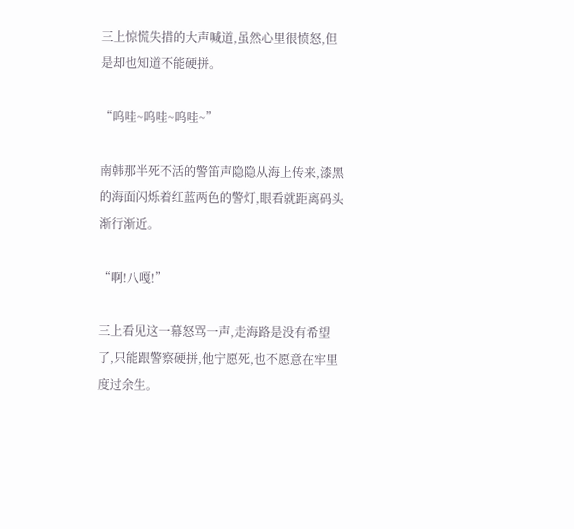三上惊慌失措的大声喊道,虽然心里很愤怒,但是却也知道不能硬拼。

“呜哇~呜哇~呜哇~”

南韩那半死不活的警笛声隐隐从海上传来,漆黑的海面闪烁着红蓝两色的警灯,眼看就距离码头渐行渐近。

“啊!八嘎!”

三上看见这一幕怒骂一声,走海路是没有希望了,只能跟警察硬拼,他宁愿死,也不愿意在牢里度过余生。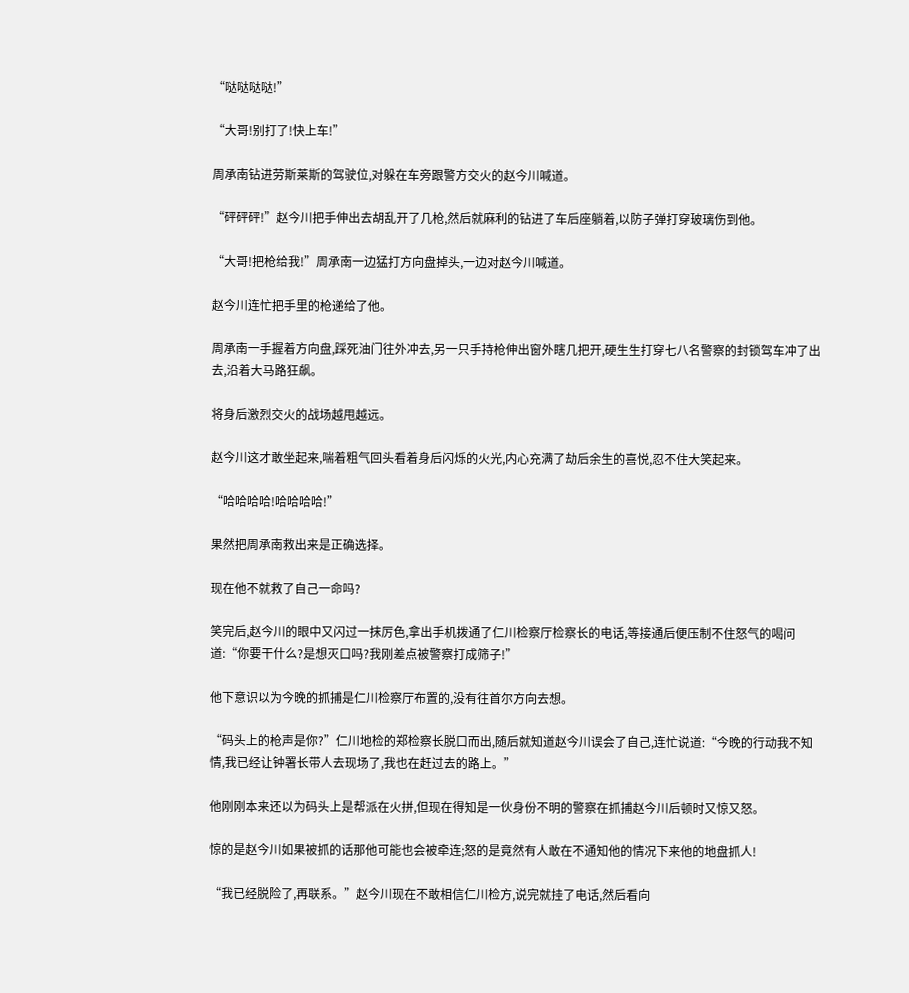“哒哒哒哒!”

“大哥!别打了!快上车!”

周承南钻进劳斯莱斯的驾驶位,对躲在车旁跟警方交火的赵今川喊道。

“砰砰砰!”赵今川把手伸出去胡乱开了几枪,然后就麻利的钻进了车后座躺着,以防子弹打穿玻璃伤到他。

“大哥!把枪给我!”周承南一边猛打方向盘掉头,一边对赵今川喊道。

赵今川连忙把手里的枪递给了他。

周承南一手握着方向盘,踩死油门往外冲去,另一只手持枪伸出窗外瞎几把开,硬生生打穿七八名警察的封锁驾车冲了出去,沿着大马路狂飙。

将身后激烈交火的战场越甩越远。

赵今川这才敢坐起来,喘着粗气回头看着身后闪烁的火光,内心充满了劫后余生的喜悦,忍不住大笑起来。

“哈哈哈哈!哈哈哈哈!”

果然把周承南救出来是正确选择。

现在他不就救了自己一命吗?

笑完后,赵今川的眼中又闪过一抹厉色,拿出手机拨通了仁川检察厅检察长的电话,等接通后便压制不住怒气的喝问道:“你要干什么?是想灭口吗?我刚差点被警察打成筛子!”

他下意识以为今晚的抓捕是仁川检察厅布置的,没有往首尔方向去想。

“码头上的枪声是你?”仁川地检的郑检察长脱口而出,随后就知道赵今川误会了自己,连忙说道:“今晚的行动我不知情,我已经让钟署长带人去现场了,我也在赶过去的路上。”

他刚刚本来还以为码头上是帮派在火拼,但现在得知是一伙身份不明的警察在抓捕赵今川后顿时又惊又怒。

惊的是赵今川如果被抓的话那他可能也会被牵连;怒的是竟然有人敢在不通知他的情况下来他的地盘抓人!

“我已经脱险了,再联系。”赵今川现在不敢相信仁川检方,说完就挂了电话,然后看向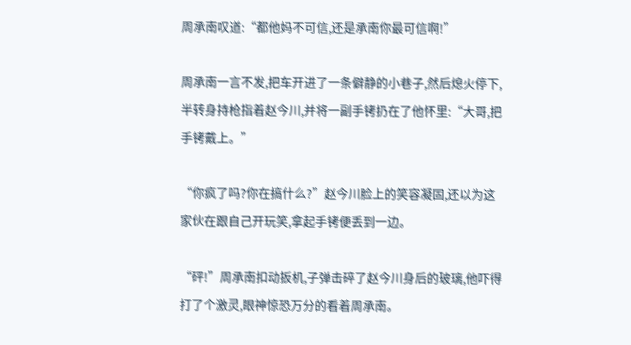周承南叹道:“都他妈不可信,还是承南你最可信啊!”

周承南一言不发,把车开进了一条僻静的小巷子,然后熄火停下,半转身持枪指着赵今川,并将一副手铐扔在了他怀里:“大哥,把手铐戴上。”

“你疯了吗?你在搞什么?”赵今川脸上的笑容凝固,还以为这家伙在跟自己开玩笑,拿起手铐便丢到一边。

“砰!”周承南扣动扳机,子弹击碎了赵今川身后的玻璃,他吓得打了个激灵,眼神惊恐万分的看着周承南。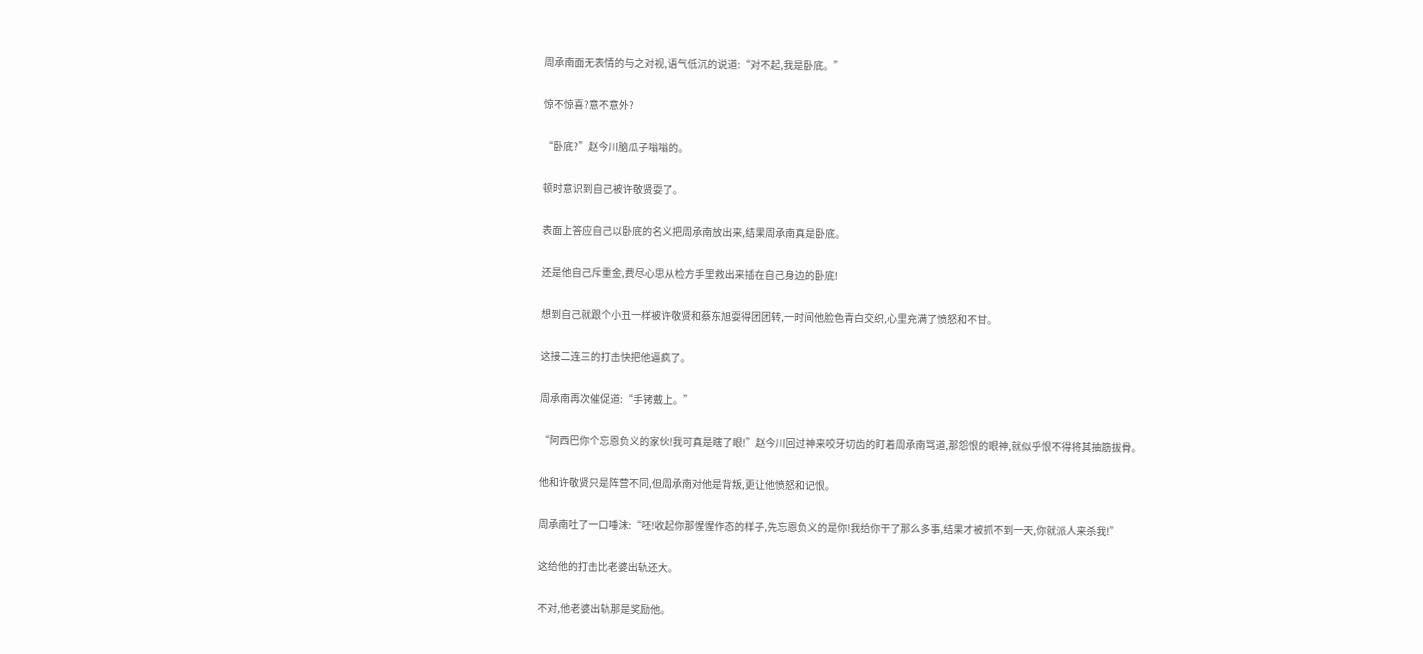周承南面无表情的与之对视,语气低沉的说道:“对不起,我是卧底。”

惊不惊喜?意不意外?

“卧底?”赵今川脑瓜子嗡嗡的。

顿时意识到自己被许敬贤耍了。

表面上答应自己以卧底的名义把周承南放出来,结果周承南真是卧底。

还是他自己斥重金,费尽心思从检方手里救出来插在自己身边的卧底!

想到自己就跟个小丑一样被许敬贤和蔡东旭耍得团团转,一时间他脸色青白交织,心里充满了愤怒和不甘。

这接二连三的打击快把他逼疯了。

周承南再次催促道:“手铐戴上。”

“阿西巴你个忘恩负义的家伙!我可真是瞎了眼!”赵今川回过神来咬牙切齿的盯着周承南骂道,那怨恨的眼神,就似乎恨不得将其抽筋拔骨。

他和许敬贤只是阵营不同,但周承南对他是背叛,更让他愤怒和记恨。

周承南吐了一口唾沫:“呸!收起你那惺惺作态的样子,先忘恩负义的是你!我给你干了那么多事,结果才被抓不到一天,你就派人来杀我!”

这给他的打击比老婆出轨还大。

不对,他老婆出轨那是奖励他。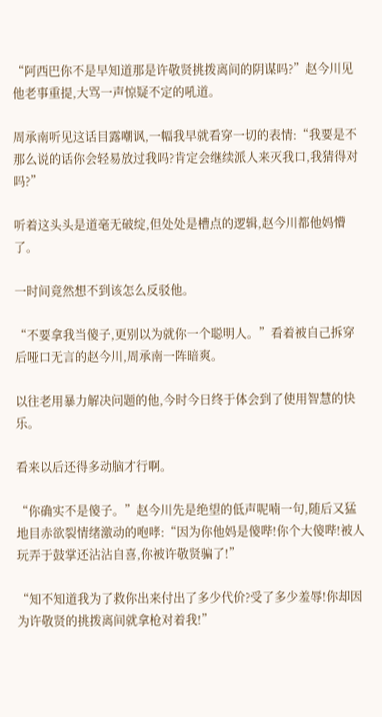“阿西巴你不是早知道那是许敬贤挑拨离间的阴谋吗?”赵今川见他老事重提,大骂一声惊疑不定的吼道。

周承南听见这话目露嘲讽,一幅我早就看穿一切的表情:“我要是不那么说的话你会轻易放过我吗?肯定会继续派人来灭我口,我猜得对吗?”

听着这头头是道毫无破绽,但处处是槽点的逻辑,赵今川都他妈懵了。

一时间竟然想不到该怎么反驳他。

“不要拿我当傻子,更别以为就你一个聪明人。”看着被自己拆穿后哑口无言的赵今川,周承南一阵暗爽。

以往老用暴力解决问题的他,今时今日终于体会到了使用智慧的快乐。

看来以后还得多动脑才行啊。

“你确实不是傻子。”赵今川先是绝望的低声呢喃一句,随后又猛地目赤欲裂情绪激动的咆哮:“因为你他妈是傻哔!你个大傻哔!被人玩弄于鼓掌还沾沾自喜,你被许敬贤骗了!”

“知不知道我为了救你出来付出了多少代价?受了多少羞辱!你却因为许敬贤的挑拨离间就拿枪对着我!”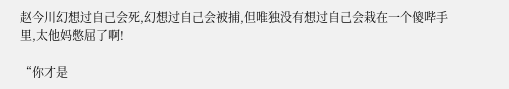赵今川幻想过自己会死,幻想过自己会被捕,但唯独没有想过自己会栽在一个傻哔手里,太他妈憋屈了啊!

“你才是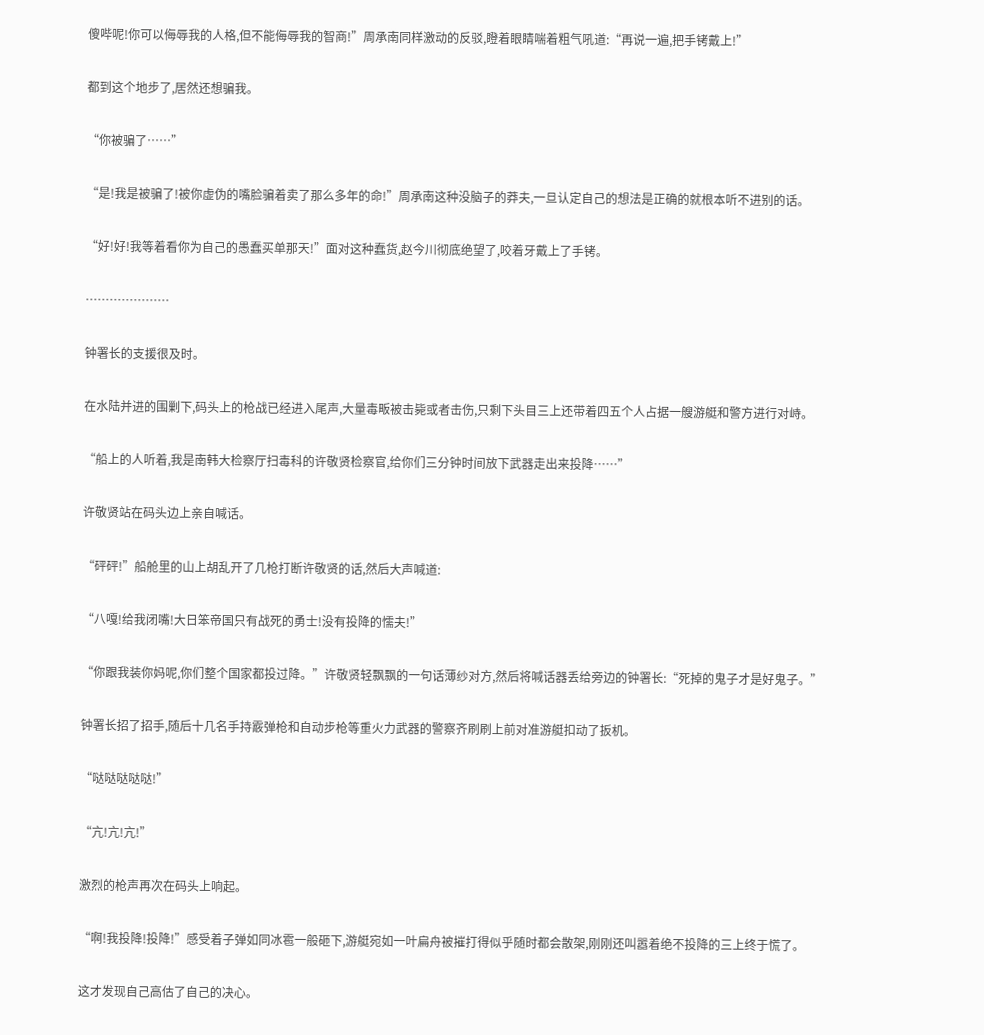傻哔呢!你可以侮辱我的人格,但不能侮辱我的智商!”周承南同样激动的反驳,瞪着眼睛喘着粗气吼道:“再说一遍,把手铐戴上!”

都到这个地步了,居然还想骗我。

“你被骗了……”

“是!我是被骗了!被你虚伪的嘴脸骗着卖了那么多年的命!”周承南这种没脑子的莽夫,一旦认定自己的想法是正确的就根本听不进别的话。

“好!好!我等着看你为自己的愚蠢买单那天!”面对这种蠢货,赵今川彻底绝望了,咬着牙戴上了手铐。

…………………

钟署长的支援很及时。

在水陆并进的围剿下,码头上的枪战已经进入尾声,大量毒畈被击毙或者击伤,只剩下头目三上还带着四五个人占据一艘游艇和警方进行对峙。

“船上的人听着,我是南韩大检察厅扫毒科的许敬贤检察官,给你们三分钟时间放下武器走出来投降……”

许敬贤站在码头边上亲自喊话。

“砰砰!”船舱里的山上胡乱开了几枪打断许敬贤的话,然后大声喊道:

“八嘎!给我闭嘴!大日笨帝国只有战死的勇士!没有投降的懦夫!”

“你跟我装你妈呢,你们整个国家都投过降。”许敬贤轻飘飘的一句话薄纱对方,然后将喊话器丢给旁边的钟署长:“死掉的鬼子才是好鬼子。”

钟署长招了招手,随后十几名手持霰弹枪和自动步枪等重火力武器的警察齐刷刷上前对准游艇扣动了扳机。

“哒哒哒哒哒!”

“亢!亢!亢!”

激烈的枪声再次在码头上响起。

“啊!我投降!投降!”感受着子弹如同冰雹一般砸下,游艇宛如一叶扁舟被摧打得似乎随时都会散架,刚刚还叫嚣着绝不投降的三上终于慌了。

这才发现自己高估了自己的决心。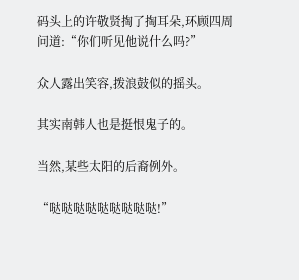码头上的许敬贤掏了掏耳朵,环顾四周问道:“你们听见他说什么吗?”

众人露出笑容,拨浪鼓似的摇头。

其实南韩人也是挺恨鬼子的。

当然,某些太阳的后裔例外。

“哒哒哒哒哒哒哒哒哒!”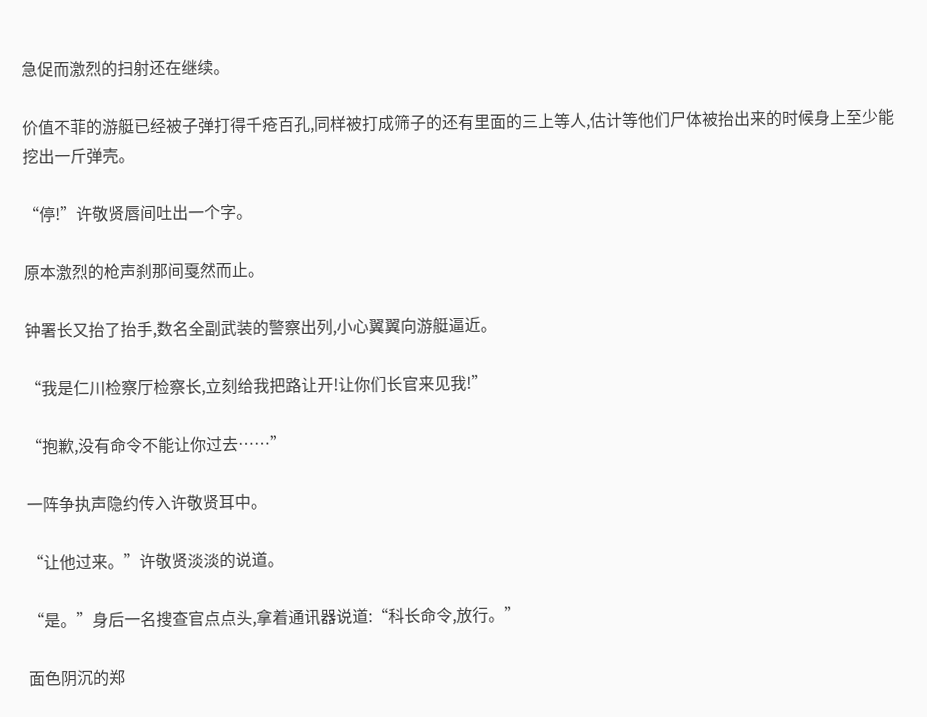急促而激烈的扫射还在继续。

价值不菲的游艇已经被子弹打得千疮百孔,同样被打成筛子的还有里面的三上等人,估计等他们尸体被抬出来的时候身上至少能挖出一斤弹壳。

“停!”许敬贤唇间吐出一个字。

原本激烈的枪声刹那间戛然而止。

钟署长又抬了抬手,数名全副武装的警察出列,小心翼翼向游艇逼近。

“我是仁川检察厅检察长,立刻给我把路让开!让你们长官来见我!”

“抱歉,没有命令不能让你过去……”

一阵争执声隐约传入许敬贤耳中。

“让他过来。”许敬贤淡淡的说道。

“是。”身后一名搜查官点点头,拿着通讯器说道:“科长命令,放行。”

面色阴沉的郑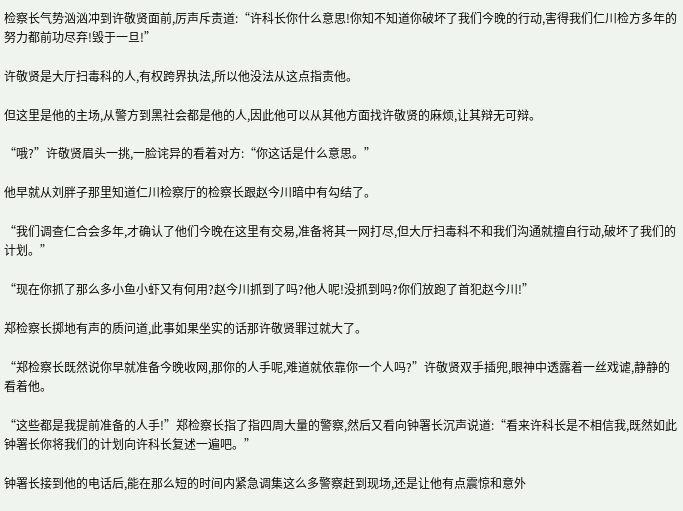检察长气势汹汹冲到许敬贤面前,厉声斥责道:“许科长你什么意思!你知不知道你破坏了我们今晚的行动,害得我们仁川检方多年的努力都前功尽弃!毁于一旦!”

许敬贤是大厅扫毒科的人,有权跨界执法,所以他没法从这点指责他。

但这里是他的主场,从警方到黑社会都是他的人,因此他可以从其他方面找许敬贤的麻烦,让其辩无可辩。

“哦?”许敬贤眉头一挑,一脸诧异的看着对方:“你这话是什么意思。”

他早就从刘胖子那里知道仁川检察厅的检察长跟赵今川暗中有勾结了。

“我们调查仁合会多年,才确认了他们今晚在这里有交易,准备将其一网打尽,但大厅扫毒科不和我们沟通就擅自行动,破坏了我们的计划。”

“现在你抓了那么多小鱼小虾又有何用?赵今川抓到了吗?他人呢!没抓到吗?你们放跑了首犯赵今川!”

郑检察长掷地有声的质问道,此事如果坐实的话那许敬贤罪过就大了。

“郑检察长既然说你早就准备今晚收网,那你的人手呢,难道就依靠你一个人吗?”许敬贤双手插兜,眼神中透露着一丝戏谑,静静的看着他。

“这些都是我提前准备的人手!”郑检察长指了指四周大量的警察,然后又看向钟署长沉声说道:“看来许科长是不相信我,既然如此钟署长你将我们的计划向许科长复述一遍吧。”

钟署长接到他的电话后,能在那么短的时间内紧急调集这么多警察赶到现场,还是让他有点震惊和意外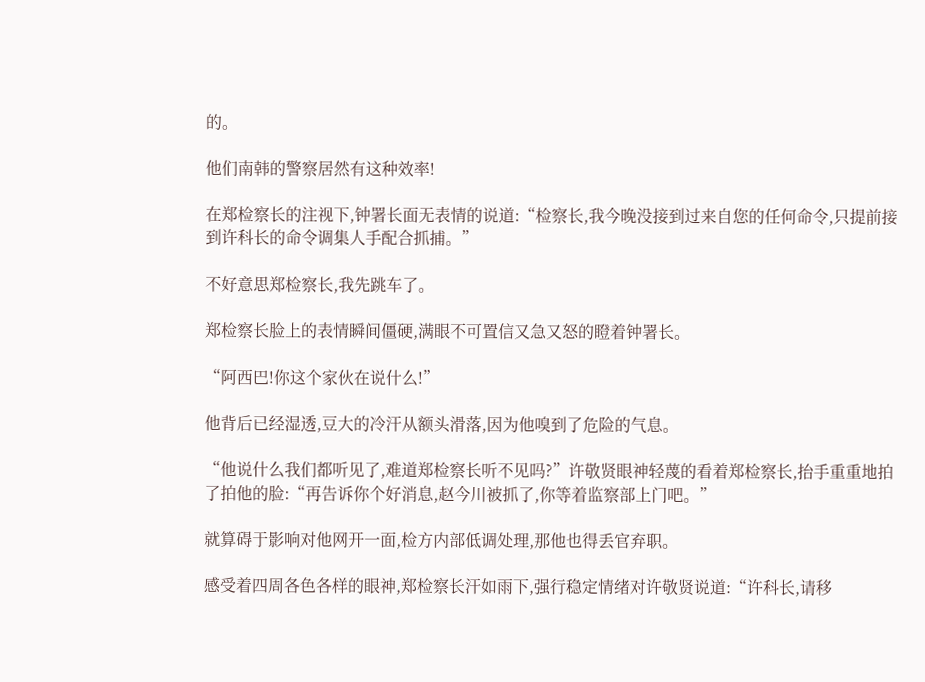的。

他们南韩的警察居然有这种效率!

在郑检察长的注视下,钟署长面无表情的说道:“检察长,我今晚没接到过来自您的任何命令,只提前接到许科长的命令调集人手配合抓捕。”

不好意思郑检察长,我先跳车了。

郑检察长脸上的表情瞬间僵硬,满眼不可置信又急又怒的瞪着钟署长。

“阿西巴!你这个家伙在说什么!”

他背后已经湿透,豆大的冷汗从额头滑落,因为他嗅到了危险的气息。

“他说什么我们都听见了,难道郑检察长听不见吗?”许敬贤眼神轻蔑的看着郑检察长,抬手重重地拍了拍他的脸:“再告诉你个好消息,赵今川被抓了,你等着监察部上门吧。”

就算碍于影响对他网开一面,检方内部低调处理,那他也得丢官弃职。

感受着四周各色各样的眼神,郑检察长汗如雨下,强行稳定情绪对许敬贤说道:“许科长,请移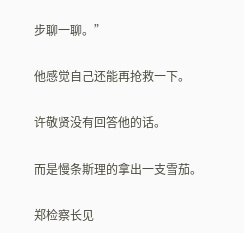步聊一聊。”

他感觉自己还能再抢救一下。

许敬贤没有回答他的话。

而是慢条斯理的拿出一支雪茄。

郑检察长见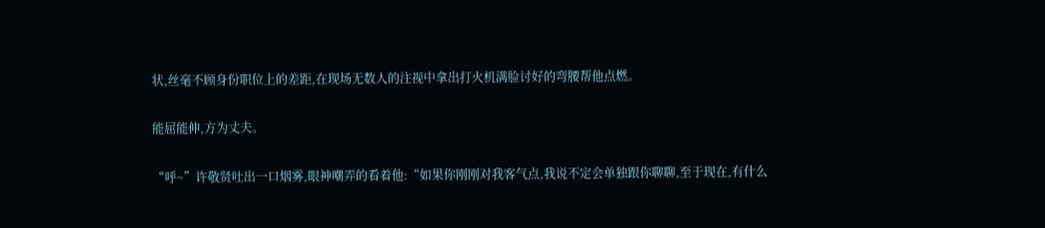状,丝毫不顾身份职位上的差距,在现场无数人的注视中拿出打火机满脸讨好的弯腰帮他点燃。

能屈能伸,方为丈夫。

“呼~”许敬贤吐出一口烟雾,眼神嘲弄的看着他:“如果你刚刚对我客气点,我说不定会单独跟你聊聊,至于现在,有什么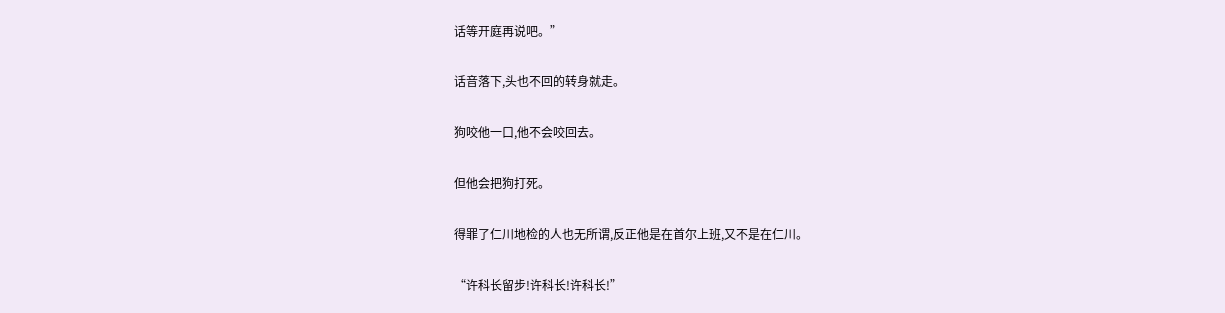话等开庭再说吧。”

话音落下,头也不回的转身就走。

狗咬他一口,他不会咬回去。

但他会把狗打死。

得罪了仁川地检的人也无所谓,反正他是在首尔上班,又不是在仁川。

“许科长留步!许科长!许科长!”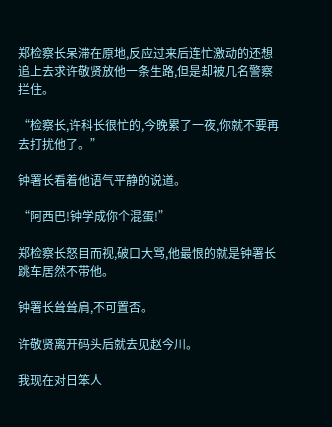郑检察长呆滞在原地,反应过来后连忙激动的还想追上去求许敬贤放他一条生路,但是却被几名警察拦住。

“检察长,许科长很忙的,今晚累了一夜,你就不要再去打扰他了。”

钟署长看着他语气平静的说道。

“阿西巴!钟学成你个混蛋!”

郑检察长怒目而视,破口大骂,他最恨的就是钟署长跳车居然不带他。

钟署长耸耸肩,不可置否。

许敬贤离开码头后就去见赵今川。

我现在对日笨人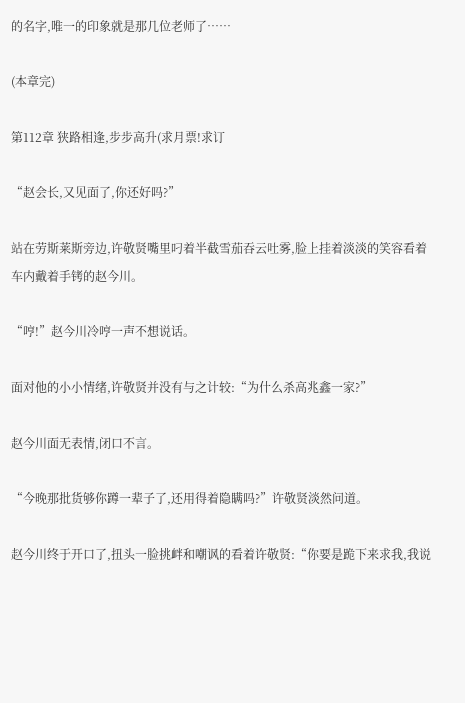的名字,唯一的印象就是那几位老师了……

(本章完)

第112章 狭路相逢,步步高升(求月票!求订

“赵会长,又见面了,你还好吗?”

站在劳斯莱斯旁边,许敬贤嘴里叼着半截雪茄吞云吐雾,脸上挂着淡淡的笑容看着车内戴着手铐的赵今川。

“哼!”赵今川冷哼一声不想说话。

面对他的小小情绪,许敬贤并没有与之计较:“为什么杀高兆鑫一家?”

赵今川面无表情,闭口不言。

“今晚那批货够你蹲一辈子了,还用得着隐瞒吗?”许敬贤淡然问道。

赵今川终于开口了,扭头一脸挑衅和嘲讽的看着许敬贤:“你要是跪下来求我,我说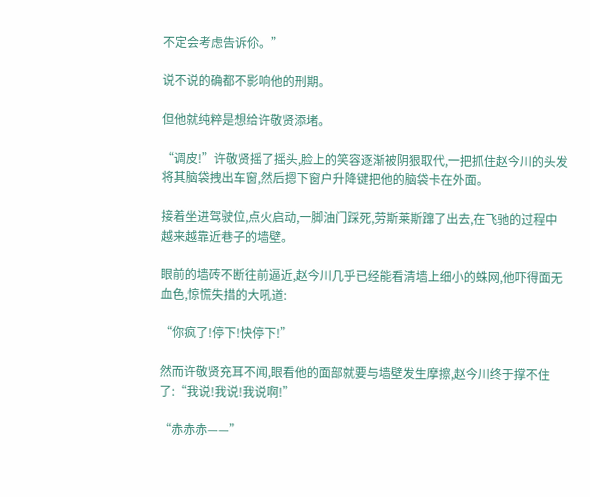不定会考虑告诉伱。”

说不说的确都不影响他的刑期。

但他就纯粹是想给许敬贤添堵。

“调皮!”许敬贤摇了摇头,脸上的笑容逐渐被阴狠取代,一把抓住赵今川的头发将其脑袋拽出车窗,然后摁下窗户升降键把他的脑袋卡在外面。

接着坐进驾驶位,点火启动,一脚油门踩死,劳斯莱斯蹿了出去,在飞驰的过程中越来越靠近巷子的墙壁。

眼前的墙砖不断往前逼近,赵今川几乎已经能看清墙上细小的蛛网,他吓得面无血色,惊慌失措的大吼道:

“你疯了!停下!快停下!”

然而许敬贤充耳不闻,眼看他的面部就要与墙壁发生摩擦,赵今川终于撑不住了:“我说!我说!我说啊!”

“赤赤赤——”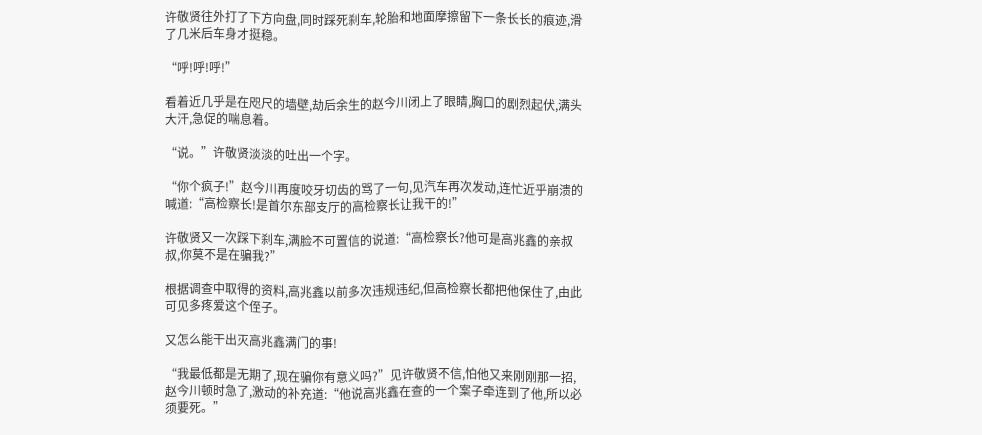许敬贤往外打了下方向盘,同时踩死刹车,轮胎和地面摩擦留下一条长长的痕迹,滑了几米后车身才挺稳。

“呼!呼!呼!”

看着近几乎是在咫尺的墙壁,劫后余生的赵今川闭上了眼睛,胸口的剧烈起伏,满头大汗,急促的喘息着。

“说。”许敬贤淡淡的吐出一个字。

“你个疯子!”赵今川再度咬牙切齿的骂了一句,见汽车再次发动,连忙近乎崩溃的喊道:“高检察长!是首尔东部支厅的高检察长让我干的!”

许敬贤又一次踩下刹车,满脸不可置信的说道:“高检察长?他可是高兆鑫的亲叔叔,你莫不是在骗我?”

根据调查中取得的资料,高兆鑫以前多次违规违纪,但高检察长都把他保住了,由此可见多疼爱这个侄子。

又怎么能干出灭高兆鑫满门的事!

“我最低都是无期了,现在骗你有意义吗?”见许敬贤不信,怕他又来刚刚那一招,赵今川顿时急了,激动的补充道:“他说高兆鑫在查的一个案子牵连到了他,所以必须要死。”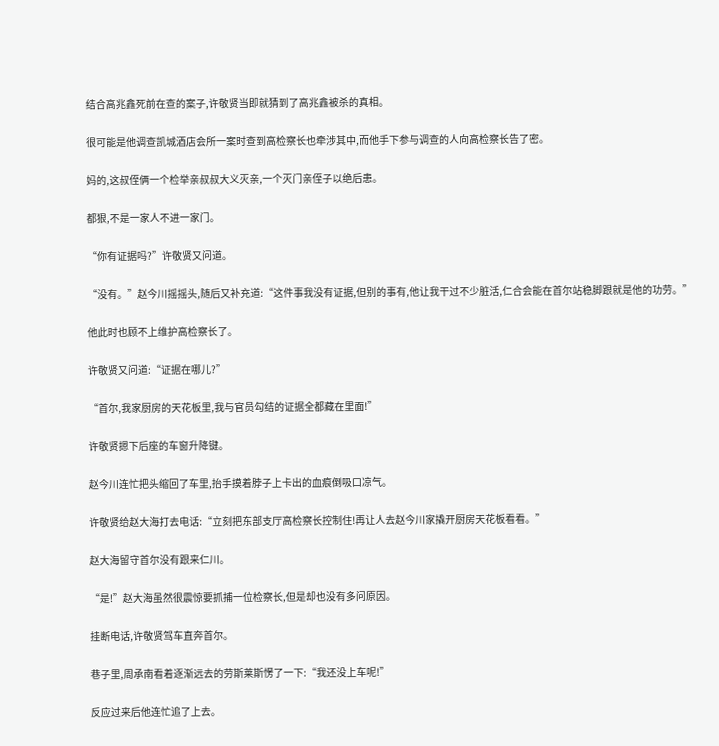结合高兆鑫死前在查的案子,许敬贤当即就猜到了高兆鑫被杀的真相。

很可能是他调查凯城酒店会所一案时查到高检察长也牵涉其中,而他手下参与调查的人向高检察长告了密。

妈的,这叔侄俩一个检举亲叔叔大义灭亲,一个灭门亲侄子以绝后患。

都狠,不是一家人不进一家门。

“你有证据吗?”许敬贤又问道。

“没有。”赵今川摇摇头,随后又补充道:“这件事我没有证据,但别的事有,他让我干过不少脏活,仁合会能在首尔站稳脚跟就是他的功劳。”

他此时也顾不上维护高检察长了。

许敬贤又问道:“证据在哪儿?”

“首尔,我家厨房的天花板里,我与官员勾结的证据全都藏在里面!”

许敬贤摁下后座的车窗升降键。

赵今川连忙把头缩回了车里,抬手摸着脖子上卡出的血痕倒吸口凉气。

许敬贤给赵大海打去电话:“立刻把东部支厅高检察长控制住!再让人去赵今川家撬开厨房天花板看看。”

赵大海留守首尔没有跟来仁川。

“是!”赵大海虽然很震惊要抓捕一位检察长,但是却也没有多问原因。

挂断电话,许敬贤驾车直奔首尔。

巷子里,周承南看着逐渐远去的劳斯莱斯愣了一下:“我还没上车呢!”

反应过来后他连忙追了上去。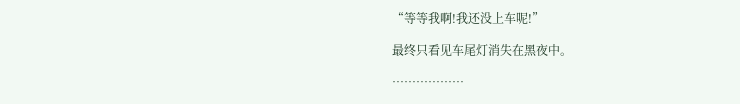“等等我啊!我还没上车呢!”

最终只看见车尾灯消失在黑夜中。

………………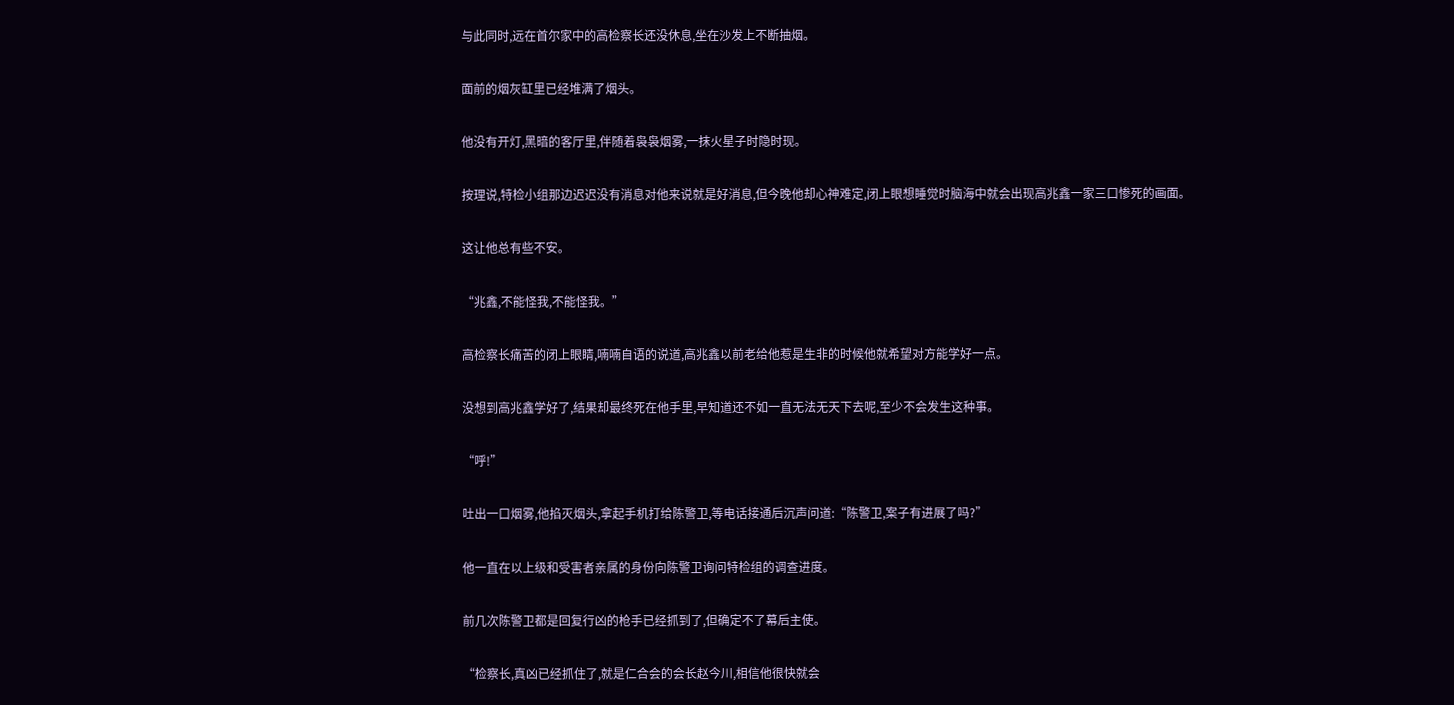与此同时,远在首尔家中的高检察长还没休息,坐在沙发上不断抽烟。

面前的烟灰缸里已经堆满了烟头。

他没有开灯,黑暗的客厅里,伴随着袅袅烟雾,一抹火星子时隐时现。

按理说,特检小组那边迟迟没有消息对他来说就是好消息,但今晚他却心神难定,闭上眼想睡觉时脑海中就会出现高兆鑫一家三口惨死的画面。

这让他总有些不安。

“兆鑫,不能怪我,不能怪我。”

高检察长痛苦的闭上眼睛,喃喃自语的说道,高兆鑫以前老给他惹是生非的时候他就希望对方能学好一点。

没想到高兆鑫学好了,结果却最终死在他手里,早知道还不如一直无法无天下去呢,至少不会发生这种事。

“呼!”

吐出一口烟雾,他掐灭烟头,拿起手机打给陈警卫,等电话接通后沉声问道:“陈警卫,案子有进展了吗?”

他一直在以上级和受害者亲属的身份向陈警卫询问特检组的调查进度。

前几次陈警卫都是回复行凶的枪手已经抓到了,但确定不了幕后主使。

“检察长,真凶已经抓住了,就是仁合会的会长赵今川,相信他很快就会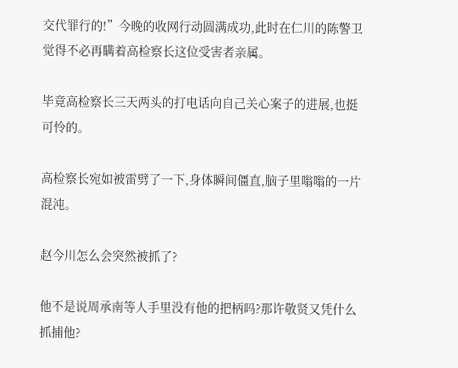交代罪行的!”今晚的收网行动圆满成功,此时在仁川的陈警卫觉得不必再瞒着高检察长这位受害者亲属。

毕竟高检察长三天两头的打电话向自己关心案子的进展,也挺可怜的。

高检察长宛如被雷劈了一下,身体瞬间僵直,脑子里嗡嗡的一片混沌。

赵今川怎么会突然被抓了?

他不是说周承南等人手里没有他的把柄吗?那许敬贤又凭什么抓捕他?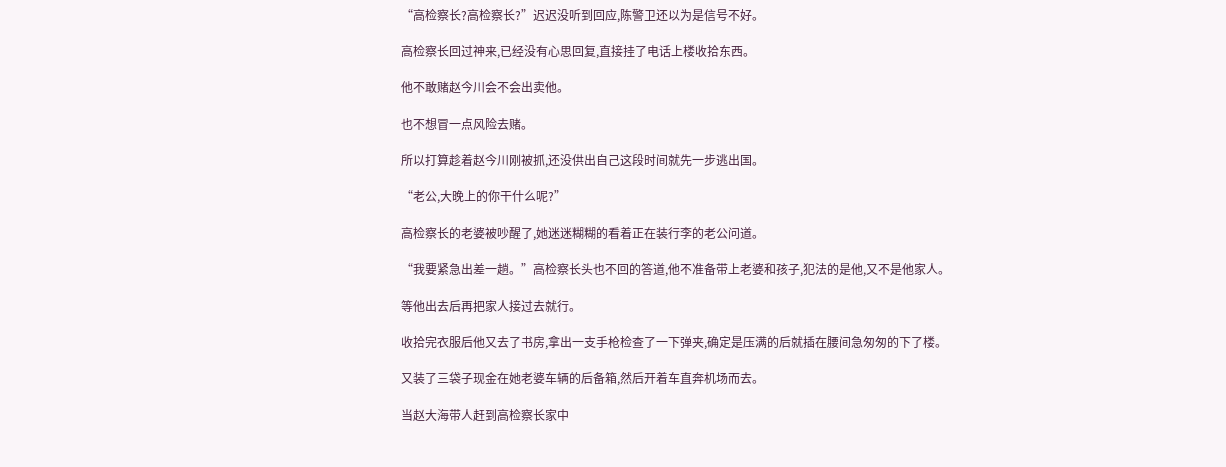“高检察长?高检察长?”迟迟没听到回应,陈警卫还以为是信号不好。

高检察长回过神来,已经没有心思回复,直接挂了电话上楼收拾东西。

他不敢赌赵今川会不会出卖他。

也不想冒一点风险去赌。

所以打算趁着赵今川刚被抓,还没供出自己这段时间就先一步逃出国。

“老公,大晚上的你干什么呢?”

高检察长的老婆被吵醒了,她迷迷糊糊的看着正在装行李的老公问道。

“我要紧急出差一趟。”高检察长头也不回的答道,他不准备带上老婆和孩子,犯法的是他,又不是他家人。

等他出去后再把家人接过去就行。

收拾完衣服后他又去了书房,拿出一支手枪检查了一下弹夹,确定是压满的后就插在腰间急匆匆的下了楼。

又装了三袋子现金在她老婆车辆的后备箱,然后开着车直奔机场而去。

当赵大海带人赶到高检察长家中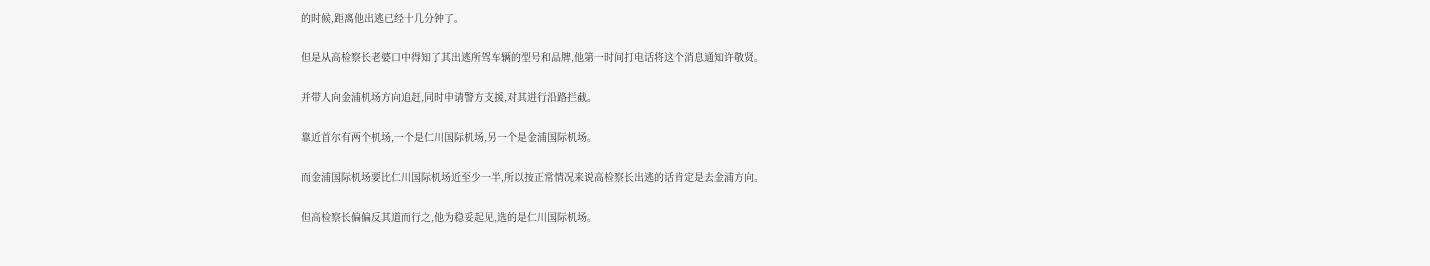的时候,距离他出逃已经十几分钟了。

但是从高检察长老婆口中得知了其出逃所驾车辆的型号和品牌,他第一时间打电话将这个消息通知许敬贤。

并带人向金浦机场方向追赶,同时申请警方支援,对其进行沿路拦截。

靠近首尔有两个机场,一个是仁川国际机场,另一个是金浦国际机场。

而金浦国际机场要比仁川国际机场近至少一半,所以按正常情况来说高检察长出逃的话肯定是去金浦方向。

但高检察长偏偏反其道而行之,他为稳妥起见,选的是仁川国际机场。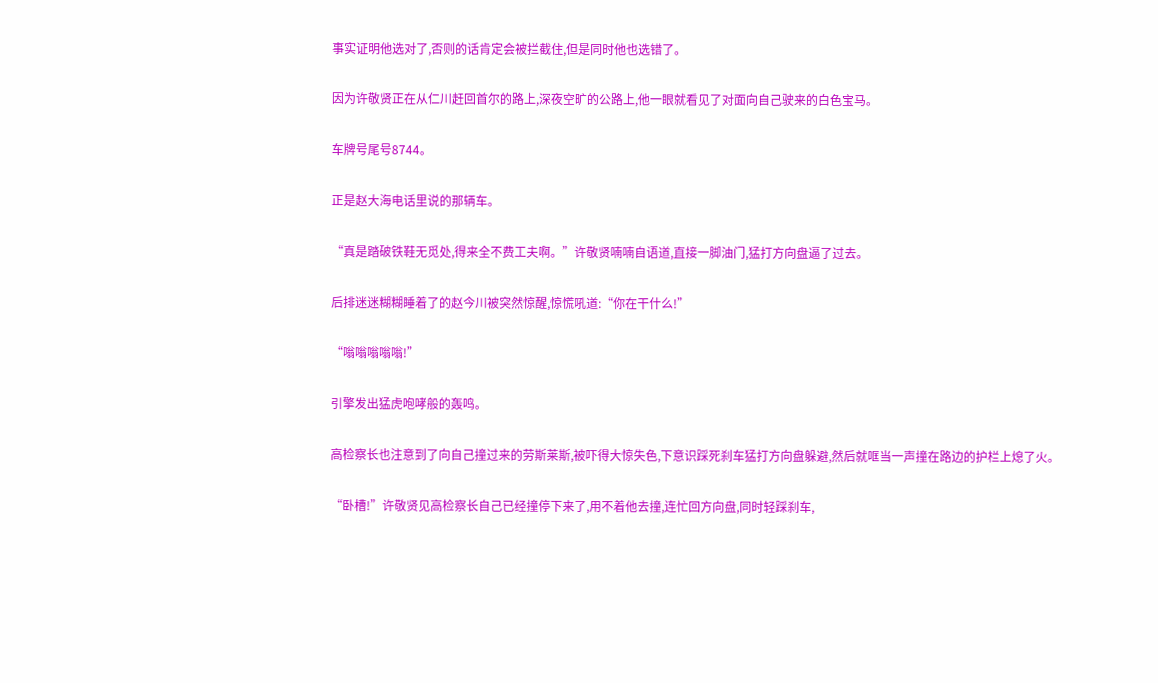事实证明他选对了,否则的话肯定会被拦截住,但是同时他也选错了。

因为许敬贤正在从仁川赶回首尔的路上,深夜空旷的公路上,他一眼就看见了对面向自己驶来的白色宝马。

车牌号尾号8744。

正是赵大海电话里说的那辆车。

“真是踏破铁鞋无觅处,得来全不费工夫啊。”许敬贤喃喃自语道,直接一脚油门,猛打方向盘逼了过去。

后排迷迷糊糊睡着了的赵今川被突然惊醒,惊慌吼道:“你在干什么!”

“嗡嗡嗡嗡嗡!”

引擎发出猛虎咆哮般的轰鸣。

高检察长也注意到了向自己撞过来的劳斯莱斯,被吓得大惊失色,下意识踩死刹车猛打方向盘躲避,然后就哐当一声撞在路边的护栏上熄了火。

“卧槽!”许敬贤见高检察长自己已经撞停下来了,用不着他去撞,连忙回方向盘,同时轻踩刹车,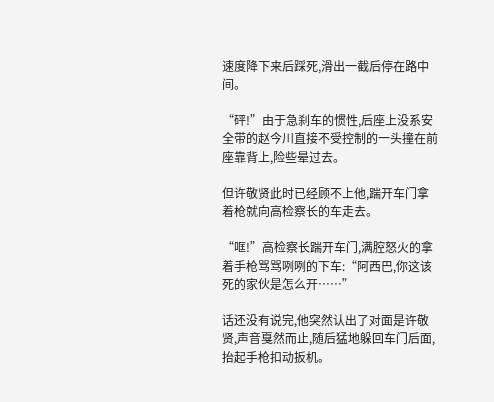速度降下来后踩死,滑出一截后停在路中间。

“砰!”由于急刹车的惯性,后座上没系安全带的赵今川直接不受控制的一头撞在前座靠背上,险些晕过去。

但许敬贤此时已经顾不上他,踹开车门拿着枪就向高检察长的车走去。

“哐!”高检察长踹开车门,满腔怒火的拿着手枪骂骂咧咧的下车:“阿西巴,你这该死的家伙是怎么开……”

话还没有说完,他突然认出了对面是许敬贤,声音戛然而止,随后猛地躲回车门后面,抬起手枪扣动扳机。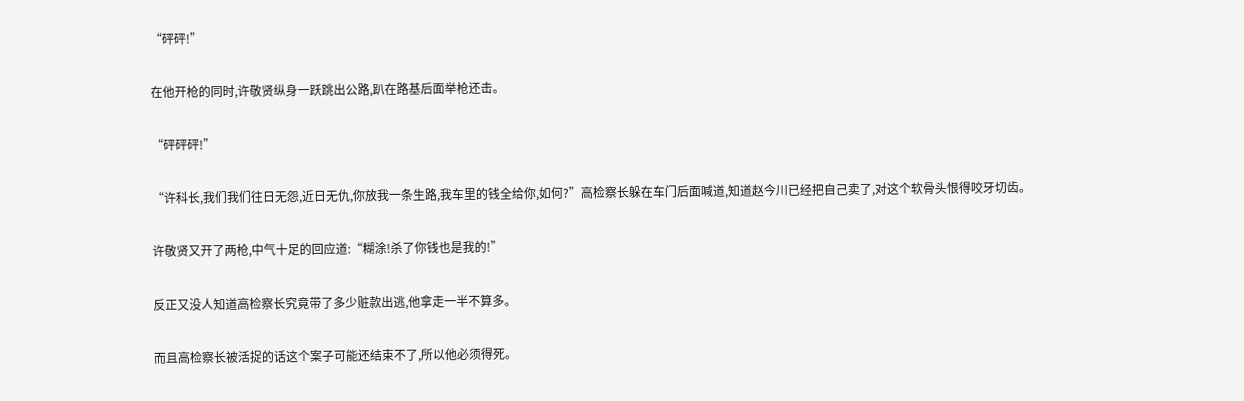“砰砰!”

在他开枪的同时,许敬贤纵身一跃跳出公路,趴在路基后面举枪还击。

“砰砰砰!”

“许科长,我们我们往日无怨,近日无仇,你放我一条生路,我车里的钱全给你,如何?”高检察长躲在车门后面喊道,知道赵今川已经把自己卖了,对这个软骨头恨得咬牙切齿。

许敬贤又开了两枪,中气十足的回应道:“糊涂!杀了你钱也是我的!”

反正又没人知道高检察长究竟带了多少赃款出逃,他拿走一半不算多。

而且高检察长被活捉的话这个案子可能还结束不了,所以他必须得死。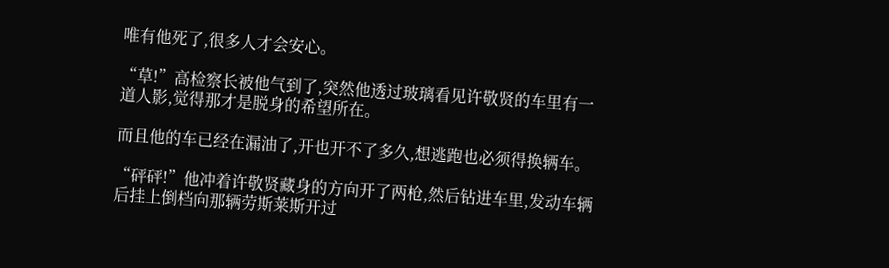唯有他死了,很多人才会安心。

“草!”高检察长被他气到了,突然他透过玻璃看见许敬贤的车里有一道人影,觉得那才是脱身的希望所在。

而且他的车已经在漏油了,开也开不了多久,想逃跑也必须得换辆车。

“砰砰!”他冲着许敬贤藏身的方向开了两枪,然后钻进车里,发动车辆后挂上倒档向那辆劳斯莱斯开过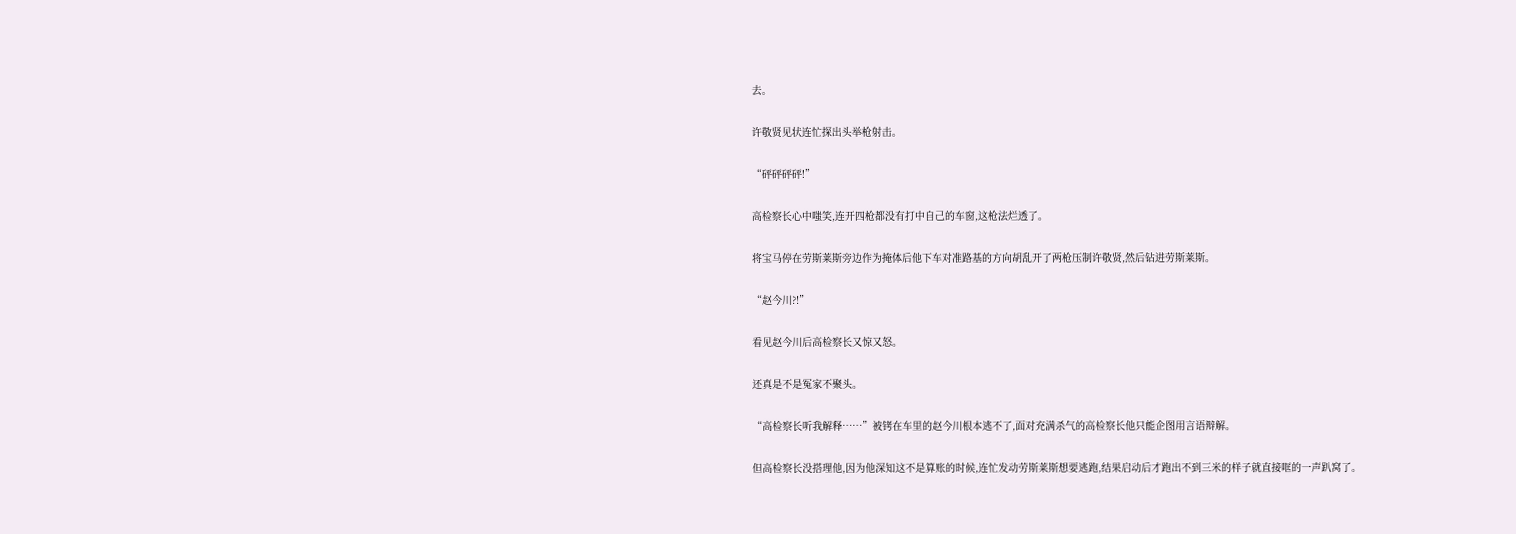去。

许敬贤见状连忙探出头举枪射击。

“砰砰砰砰!”

高检察长心中嗤笑,连开四枪都没有打中自己的车窗,这枪法烂透了。

将宝马停在劳斯莱斯旁边作为掩体后他下车对准路基的方向胡乱开了两枪压制许敬贤,然后钻进劳斯莱斯。

“赵今川?!”

看见赵今川后高检察长又惊又怒。

还真是不是冤家不聚头。

“高检察长听我解释……”被铐在车里的赵今川根本逃不了,面对充满杀气的高检察长他只能企图用言语辩解。

但高检察长没搭理他,因为他深知这不是算账的时候,连忙发动劳斯莱斯想要逃跑,结果启动后才跑出不到三米的样子就直接哐的一声趴窝了。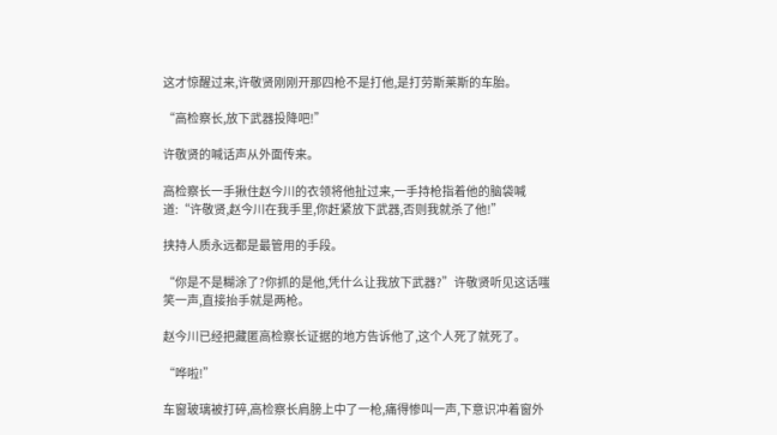这才惊醒过来,许敬贤刚刚开那四枪不是打他,是打劳斯莱斯的车胎。

“高检察长,放下武器投降吧!”

许敬贤的喊话声从外面传来。

高检察长一手揪住赵今川的衣领将他扯过来,一手持枪指着他的脑袋喊道:“许敬贤,赵今川在我手里,你赶紧放下武器,否则我就杀了他!”

挟持人质永远都是最管用的手段。

“你是不是糊涂了?你抓的是他,凭什么让我放下武器?”许敬贤听见这话嗤笑一声,直接抬手就是两枪。

赵今川已经把藏匿高检察长证据的地方告诉他了,这个人死了就死了。

“哗啦!”

车窗玻璃被打碎,高检察长肩膀上中了一枪,痛得惨叫一声,下意识冲着窗外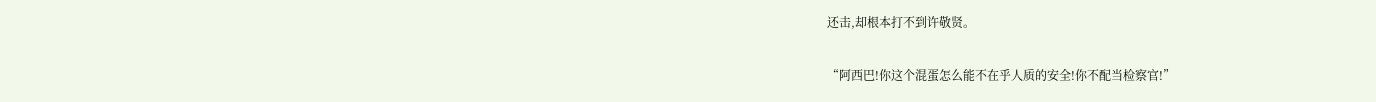还击,却根本打不到许敬贤。

“阿西巴!你这个混蛋怎么能不在乎人质的安全!你不配当检察官!”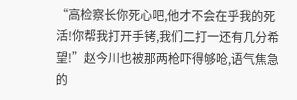“高检察长你死心吧,他才不会在乎我的死活!你帮我打开手铐,我们二打一还有几分希望!”赵今川也被那两枪吓得够呛,语气焦急的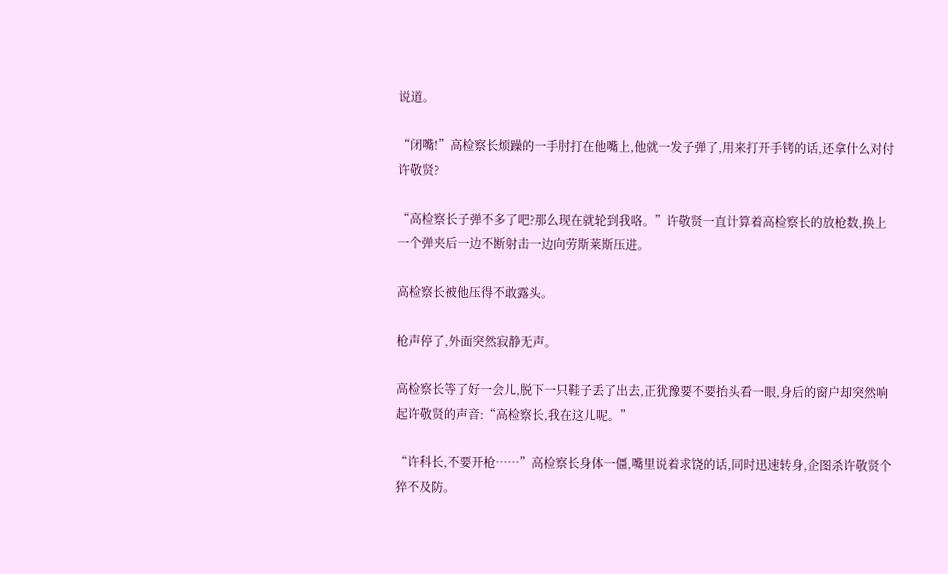说道。

“闭嘴!”高检察长烦躁的一手肘打在他嘴上,他就一发子弹了,用来打开手铐的话,还拿什么对付许敬贤?

“高检察长子弹不多了吧?那么现在就轮到我咯。”许敬贤一直计算着高检察长的放枪数,换上一个弹夹后一边不断射击一边向劳斯莱斯压进。

高检察长被他压得不敢露头。

枪声停了,外面突然寂静无声。

高检察长等了好一会儿,脱下一只鞋子丢了出去,正犹豫要不要抬头看一眼,身后的窗户却突然响起许敬贤的声音:“高检察长,我在这儿呢。”

“许科长,不要开枪……”高检察长身体一僵,嘴里说着求饶的话,同时迅速转身,企图杀许敬贤个猝不及防。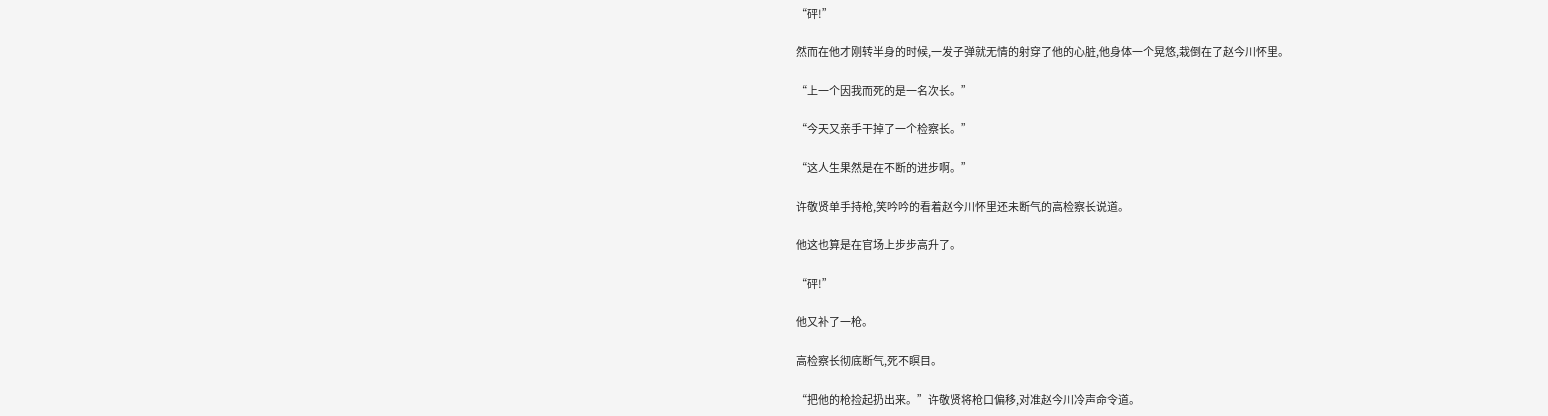“砰!”

然而在他才刚转半身的时候,一发子弹就无情的射穿了他的心脏,他身体一个晃悠,栽倒在了赵今川怀里。

“上一个因我而死的是一名次长。”

“今天又亲手干掉了一个检察长。”

“这人生果然是在不断的进步啊。”

许敬贤单手持枪,笑吟吟的看着赵今川怀里还未断气的高检察长说道。

他这也算是在官场上步步高升了。

“砰!”

他又补了一枪。

高检察长彻底断气,死不瞑目。

“把他的枪捡起扔出来。”许敬贤将枪口偏移,对准赵今川冷声命令道。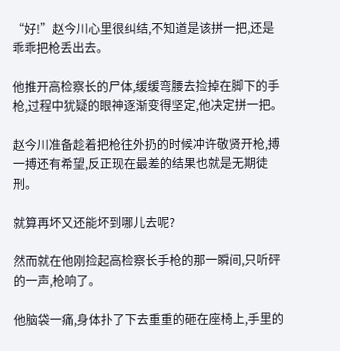“好!”赵今川心里很纠结,不知道是该拼一把,还是乖乖把枪丢出去。

他推开高检察长的尸体,缓缓弯腰去捡掉在脚下的手枪,过程中犹疑的眼神逐渐变得坚定,他决定拼一把。

赵今川准备趁着把枪往外扔的时候冲许敬贤开枪,搏一搏还有希望,反正现在最差的结果也就是无期徒刑。

就算再坏又还能坏到哪儿去呢?

然而就在他刚捡起高检察长手枪的那一瞬间,只听砰的一声,枪响了。

他脑袋一痛,身体扑了下去重重的砸在座椅上,手里的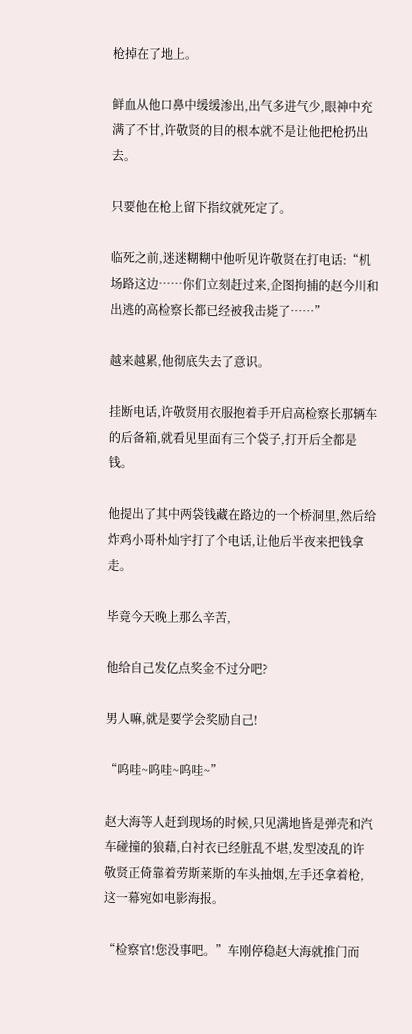枪掉在了地上。

鲜血从他口鼻中缓缓渗出,出气多进气少,眼神中充满了不甘,许敬贤的目的根本就不是让他把枪扔出去。

只要他在枪上留下指纹就死定了。

临死之前,迷迷糊糊中他听见许敬贤在打电话:“机场路这边……你们立刻赶过来,企图拘捕的赵今川和出逃的高检察长都已经被我击毙了……”

越来越累,他彻底失去了意识。

挂断电话,许敬贤用衣服抱着手开启高检察长那辆车的后备箱,就看见里面有三个袋子,打开后全都是钱。

他提出了其中两袋钱藏在路边的一个桥洞里,然后给炸鸡小哥朴灿宇打了个电话,让他后半夜来把钱拿走。

毕竟今天晚上那么辛苦,

他给自己发亿点奖金不过分吧?

男人嘛,就是要学会奖励自己!

“呜哇~呜哇~呜哇~”

赵大海等人赶到现场的时候,只见满地皆是弹壳和汽车碰撞的狼藉,白衬衣已经脏乱不堪,发型凌乱的许敬贤正倚靠着劳斯莱斯的车头抽烟,左手还拿着枪,这一幕宛如电影海报。

“检察官!您没事吧。”车刚停稳赵大海就推门而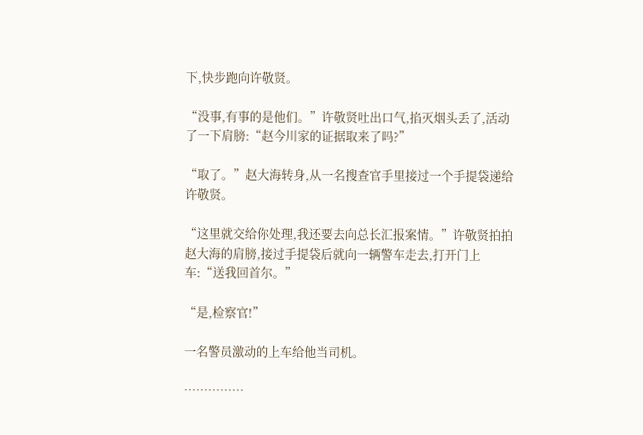下,快步跑向许敬贤。

“没事,有事的是他们。”许敬贤吐出口气,掐灭烟头丢了,活动了一下肩膀:“赵今川家的证据取来了吗?”

“取了。”赵大海转身,从一名搜查官手里接过一个手提袋递给许敬贤。

“这里就交给你处理,我还要去向总长汇报案情。”许敬贤拍拍赵大海的肩膀,接过手提袋后就向一辆警车走去,打开门上车:“送我回首尔。”

“是,检察官!”

一名警员激动的上车给他当司机。

……………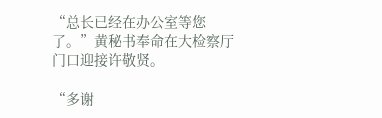“总长已经在办公室等您了。”黄秘书奉命在大检察厅门口迎接许敬贤。

“多谢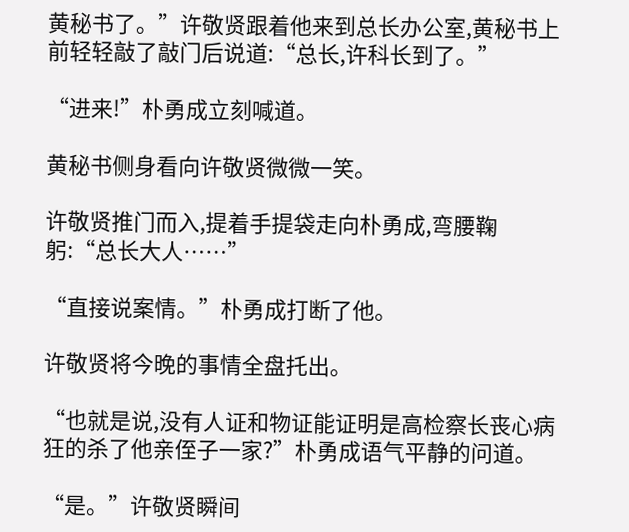黄秘书了。”许敬贤跟着他来到总长办公室,黄秘书上前轻轻敲了敲门后说道:“总长,许科长到了。”

“进来!”朴勇成立刻喊道。

黄秘书侧身看向许敬贤微微一笑。

许敬贤推门而入,提着手提袋走向朴勇成,弯腰鞠躬:“总长大人……”

“直接说案情。”朴勇成打断了他。

许敬贤将今晚的事情全盘托出。

“也就是说,没有人证和物证能证明是高检察长丧心病狂的杀了他亲侄子一家?”朴勇成语气平静的问道。

“是。”许敬贤瞬间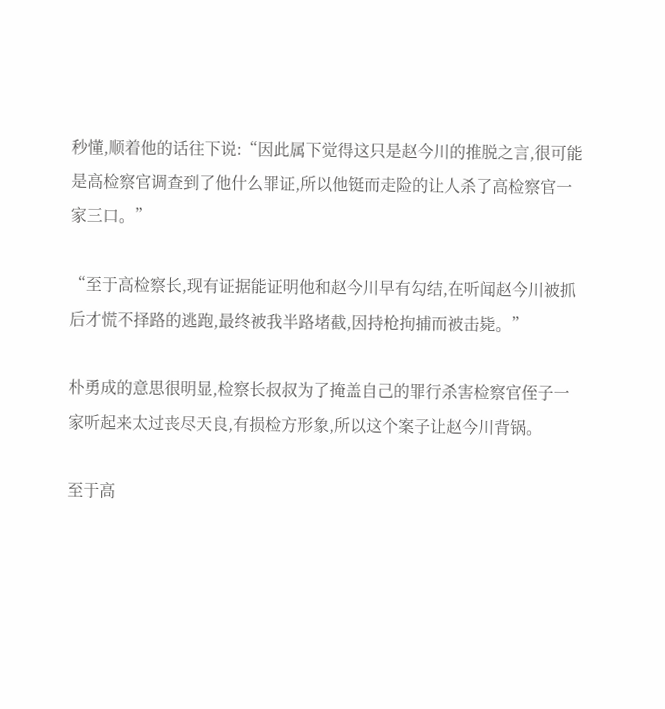秒懂,顺着他的话往下说:“因此属下觉得这只是赵今川的推脱之言,很可能是高检察官调查到了他什么罪证,所以他铤而走险的让人杀了高检察官一家三口。”

“至于高检察长,现有证据能证明他和赵今川早有勾结,在听闻赵今川被抓后才慌不择路的逃跑,最终被我半路堵截,因持枪拘捕而被击毙。”

朴勇成的意思很明显,检察长叔叔为了掩盖自己的罪行杀害检察官侄子一家听起来太过丧尽天良,有损检方形象,所以这个案子让赵今川背锅。

至于高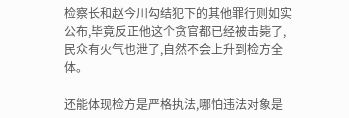检察长和赵今川勾结犯下的其他罪行则如实公布,毕竟反正他这个贪官都已经被击毙了,民众有火气也泄了,自然不会上升到检方全体。

还能体现检方是严格执法,哪怕违法对象是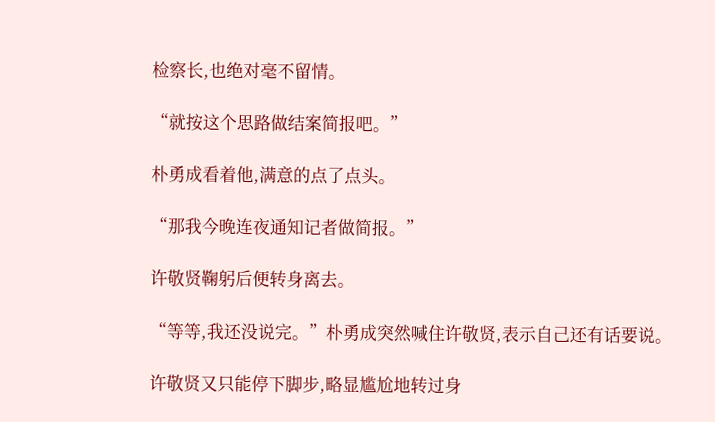检察长,也绝对毫不留情。

“就按这个思路做结案简报吧。”

朴勇成看着他,满意的点了点头。

“那我今晚连夜通知记者做简报。”

许敬贤鞠躬后便转身离去。

“等等,我还没说完。”朴勇成突然喊住许敬贤,表示自己还有话要说。

许敬贤又只能停下脚步,略显尴尬地转过身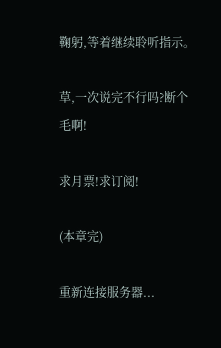鞠躬,等着继续聆听指示。

草,一次说完不行吗?断个毛啊!

求月票!求订阅!

(本章完)

重新连接服务器...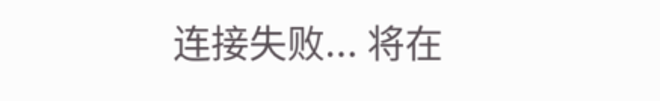连接失败... 将在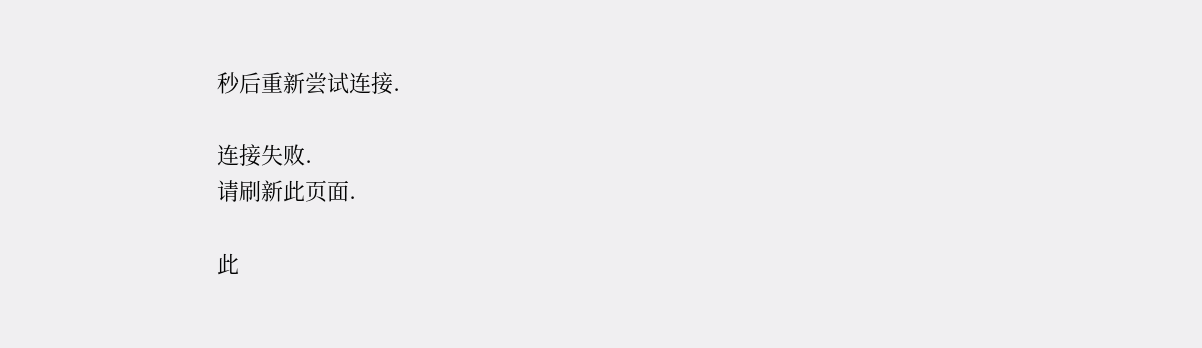秒后重新尝试连接.

连接失败.
请刷新此页面.

此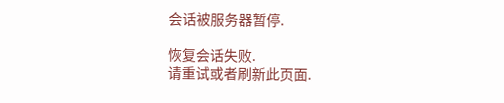会话被服务器暂停.

恢复会话失败.
请重试或者刷新此页面.